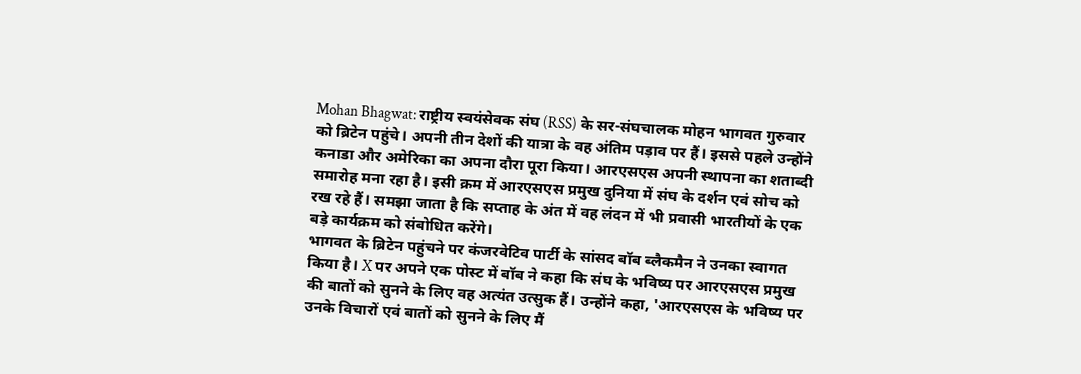Mohan Bhagwat: राष्ट्रीय स्वयंसेवक संघ (RSS) के सर-संघचालक मोहन भागवत गुरुवार को ब्रिटेन पहुंचे। अपनी तीन देशों की यात्रा के वह अंतिम पड़ाव पर हैं। इससे पहले उन्होंने कनाडा और अमेरिका का अपना दौरा पूरा किया। आरएसएस अपनी स्थापना का शताब्दी समारोह मना रहा है। इसी क्रम में आरएसएस प्रमुख दुनिया में संघ के दर्शन एवं सोच को रख रहे हैं। समझा जाता है कि सप्ताह के अंत में वह लंदन में भी प्रवासी भारतीयों के एक बड़े कार्यक्रम को संबोधित करेंगे।
भागवत के ब्रिटेन पहुंचने पर कंजरवेटिव पार्टी के सांसद बॉब ब्लैकमैन ने उनका स्वागत किया है। X पर अपने एक पोस्ट में बॉब ने कहा कि संघ के भविष्य पर आरएसएस प्रमुख की बातों को सुनने के लिए वह अत्यंत उत्सुक हैं। उन्होंने कहा, 'आरएसएस के भविष्य पर उनके विचारों एवं बातों को सुनने के लिए मैं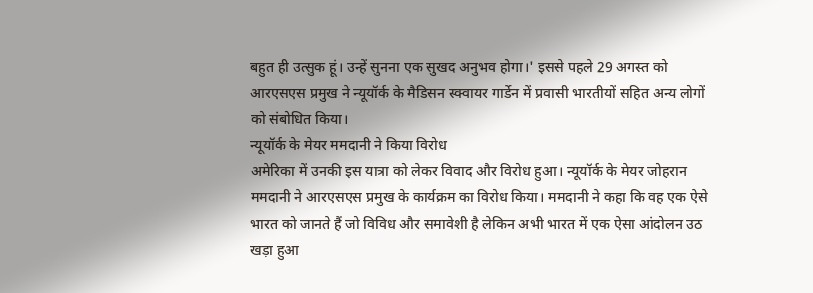बहुत ही उत्सुक हूं। उन्हें सुनना एक सुखद अनुभव होगा।' इससे पहले 29 अगस्त को आरएसएस प्रमुख ने न्यूयॉर्क के मैडिसन स्क्वायर गार्डेन में प्रवासी भारतीयों सहित अन्य लोगों को संबोधित किया।
न्यूयॉर्क के मेयर ममदानी ने किया विरोध
अमेरिका में उनकी इस यात्रा को लेकर विवाद और विरोध हुआ। न्यूयॉर्क के मेयर जोहरान ममदानी ने आरएसएस प्रमुख के कार्यक्रम का विरोध किया। ममदानी ने कहा कि वह एक ऐसे भारत को जानते हैं जो विविध और समावेशी है लेकिन अभी भारत में एक ऐसा आंदोलन उठ खड़ा हुआ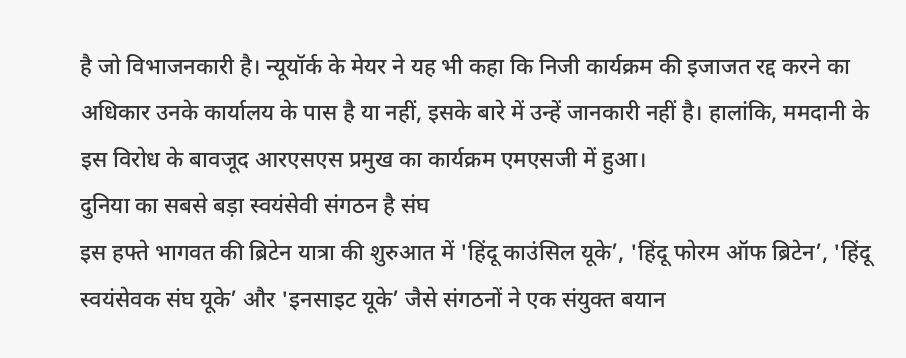है जो विभाजनकारी है। न्यूयॉर्क के मेयर ने यह भी कहा कि निजी कार्यक्रम की इजाजत रद्द करने का अधिकार उनके कार्यालय के पास है या नहीं, इसके बारे में उन्हें जानकारी नहीं है। हालांकि, ममदानी के इस विरोध के बावजूद आरएसएस प्रमुख का कार्यक्रम एमएसजी में हुआ।
दुनिया का सबसे बड़ा स्वयंसेवी संगठन है संघ
इस हफ्ते भागवत की ब्रिटेन यात्रा की शुरुआत में 'हिंदू काउंसिल यूके’, 'हिंदू फोरम ऑफ ब्रिटेन’, 'हिंदू स्वयंसेवक संघ यूके’ और 'इनसाइट यूके’ जैसे संगठनों ने एक संयुक्त बयान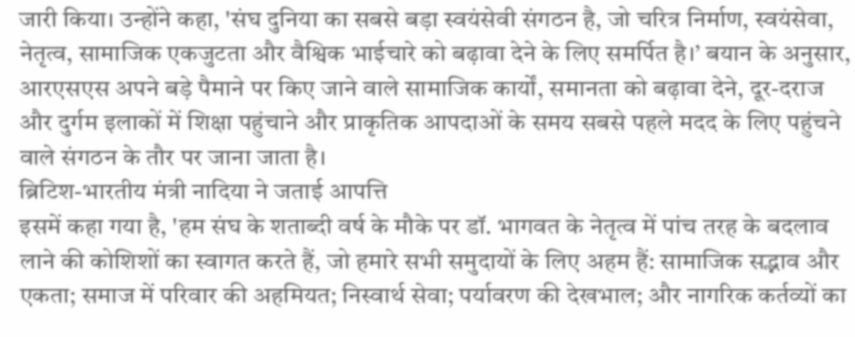जारी किया। उन्होंने कहा, 'संघ दुनिया का सबसे बड़ा स्वयंसेवी संगठन है, जो चरित्र निर्माण, स्वयंसेवा, नेतृत्व, सामाजिक एकजुटता और वैश्विक भाईचारे को बढ़ावा देने के लिए समर्पित है।’ बयान के अनुसार, आरएसएस अपने बड़े पैमाने पर किए जाने वाले सामाजिक कार्यों, समानता को बढ़ावा देने, दूर-दराज और दुर्गम इलाकों में शिक्षा पहुंचाने और प्राकृतिक आपदाओं के समय सबसे पहले मदद के लिए पहुंचने वाले संगठन के तौर पर जाना जाता है।
ब्रिटिश-भारतीय मंत्री नादिया ने जताई आपत्ति
इसमें कहा गया है, 'हम संघ के शताब्दी वर्ष के मौके पर डॉ. भागवत के नेतृत्व में पांच तरह के बदलाव लाने की कोशिशों का स्वागत करते हैं, जो हमारे सभी समुदायों के लिए अहम हैं: सामाजिक सद्भाव और एकता; समाज में परिवार की अहमियत; निस्वार्थ सेवा; पर्यावरण की देखभाल; और नागरिक कर्तव्यों का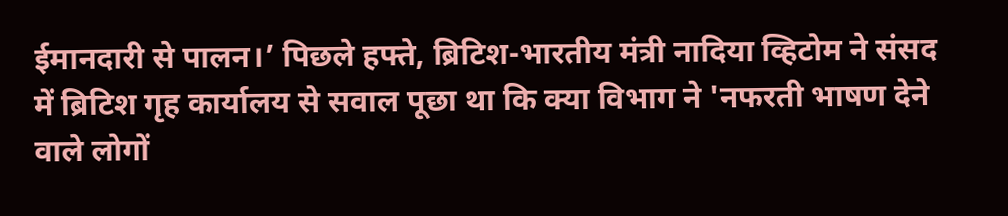ईमानदारी से पालन।’ पिछले हफ्ते, ब्रिटिश-भारतीय मंत्री नादिया व्हिटोम ने संसद में ब्रिटिश गृह कार्यालय से सवाल पूछा था कि क्या विभाग ने 'नफरती भाषण देने वाले लोगों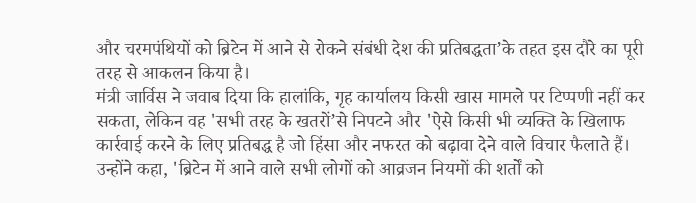और चरमपंथियों को ब्रिटेन में आने से रोकने संबंधी देश की प्रतिबद्धता’के तहत इस दौरे का पूरी तरह से आकलन किया है।
मंत्री जार्विस ने जवाब दिया कि हालांकि, गृह कार्यालय किसी खास मामले पर टिप्पणी नहीं कर सकता, लेकिन वह 'सभी तरह के खतरों’से निपटने और 'ऐसे किसी भी व्यक्ति के खिलाफ कार्रवाई करने के लिए प्रतिबद्ध है जो हिंसा और नफरत को बढ़ावा देने वाले विचार फैलाते हैं। उन्होंने कहा, 'ब्रिटेन में आने वाले सभी लोगों को आव्रजन नियमों की शर्तों को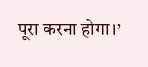पूरा करना होगा।’